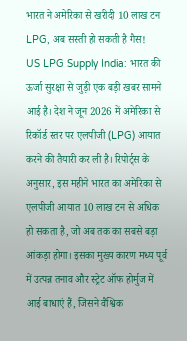भारत ने अमेरिका से खरीदी 10 लाख टन LPG, अब सस्ती हो सकती है गैस!
US LPG Supply India: भारत की ऊर्जा सुरक्षा से जुड़ी एक बड़ी खबर सामने आई है। देश ने जून 2026 में अमेरिका से रिकॉर्ड स्तर पर एलपीजी (LPG) आयात करने की तैयारी कर ली है। रिपोर्ट्स के अनुसार, इस महीने भारत का अमेरिका से एलपीजी आयात 10 लाख टन से अधिक हो सकता है, जो अब तक का सबसे बड़ा आंकड़ा होगा। इसका मुख्य कारण मध्य पूर्व में उत्पन्न तनाव और स्ट्रेट ऑफ होर्मुज में आई बाधाएं हैं, जिसने वैश्विक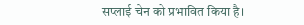सप्लाई चेन को प्रभावित किया है।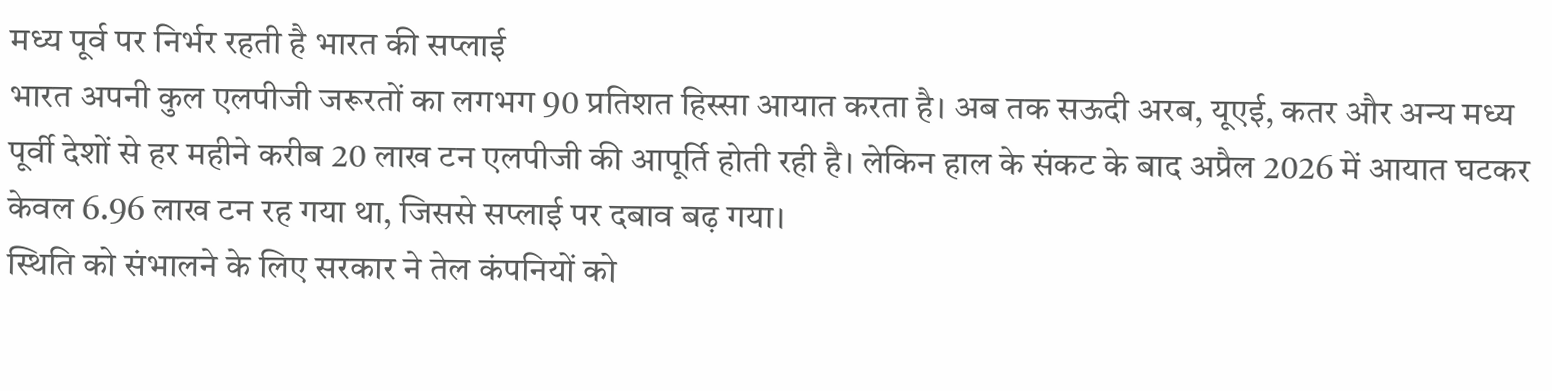मध्य पूर्व पर निर्भर रहती है भारत की सप्लाई
भारत अपनी कुल एलपीजी जरूरतों का लगभग 90 प्रतिशत हिस्सा आयात करता है। अब तक सऊदी अरब, यूएई, कतर और अन्य मध्य पूर्वी देशों से हर महीने करीब 20 लाख टन एलपीजी की आपूर्ति होती रही है। लेकिन हाल के संकट के बाद अप्रैल 2026 में आयात घटकर केवल 6.96 लाख टन रह गया था, जिससे सप्लाई पर दबाव बढ़ गया।
स्थिति को संभालने के लिए सरकार ने तेल कंपनियों को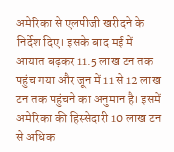अमेरिका से एलपीजी खरीदने के निर्देश दिए। इसके बाद मई में आयात बढ़कर 11.5 लाख टन तक पहुंच गया और जून में 11 से 12 लाख टन तक पहुंचने का अनुमान है। इसमें अमेरिका की हिस्सेदारी 10 लाख टन से अधिक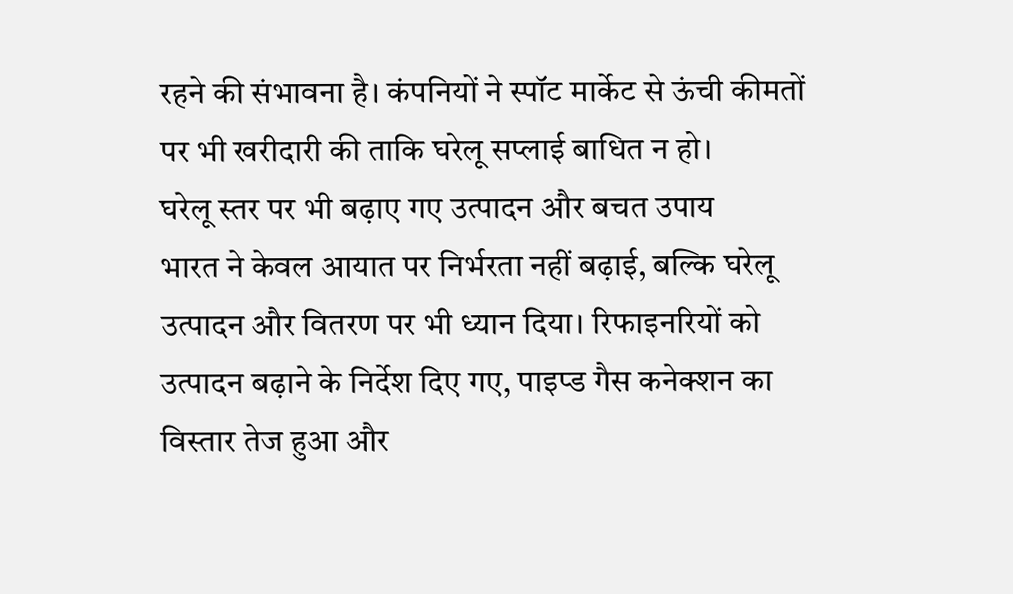रहने की संभावना है। कंपनियों ने स्पॉट मार्केट से ऊंची कीमतों पर भी खरीदारी की ताकि घरेलू सप्लाई बाधित न हो।
घरेलू स्तर पर भी बढ़ाए गए उत्पादन और बचत उपाय
भारत ने केवल आयात पर निर्भरता नहीं बढ़ाई, बल्कि घरेलू उत्पादन और वितरण पर भी ध्यान दिया। रिफाइनरियों को उत्पादन बढ़ाने के निर्देश दिए गए, पाइप्ड गैस कनेक्शन का विस्तार तेज हुआ और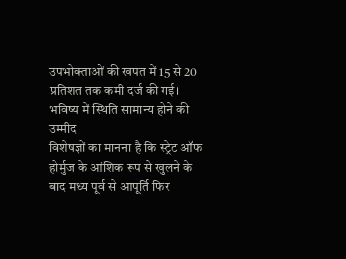उपभोक्ताओं की खपत में 15 से 20 प्रतिशत तक कमी दर्ज की गई।
भविष्य में स्थिति सामान्य होने की उम्मीद
विशेषज्ञों का मानना है कि स्ट्रेट ऑफ होर्मुज के आंशिक रूप से खुलने के बाद मध्य पूर्व से आपूर्ति फिर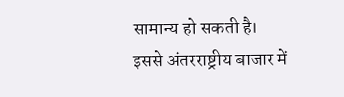सामान्य हो सकती है। इससे अंतरराष्ट्रीय बाजार में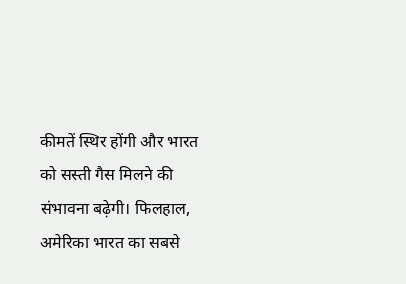कीमतें स्थिर होंगी और भारत को सस्ती गैस मिलने की संभावना बढ़ेगी। फिलहाल, अमेरिका भारत का सबसे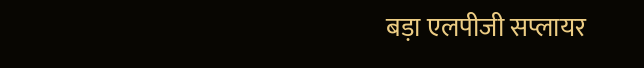बड़ा एलपीजी सप्लायर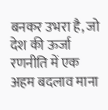बनकर उभरा है, जो देश की ऊर्जा रणनीति में एक अहम बदलाव माना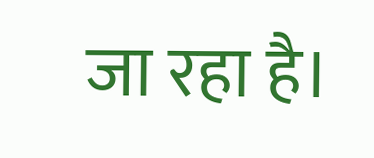जा रहा है।